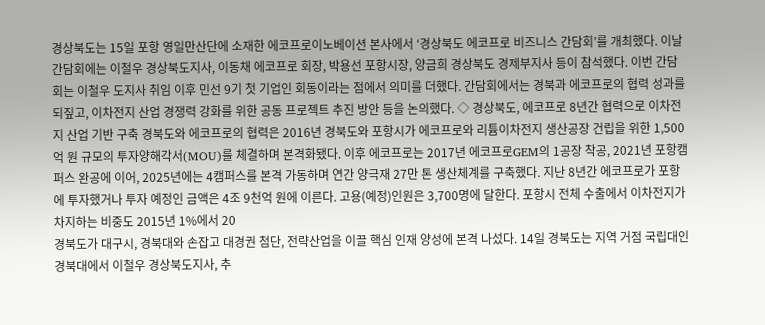경상북도는 15일 포항 영일만산단에 소재한 에코프로이노베이션 본사에서 ‘경상북도 에코프로 비즈니스 간담회’를 개최했다. 이날 간담회에는 이철우 경상북도지사, 이동채 에코프로 회장, 박용선 포항시장, 양금희 경상북도 경제부지사 등이 참석했다. 이번 간담회는 이철우 도지사 취임 이후 민선 9기 첫 기업인 회동이라는 점에서 의미를 더했다. 간담회에서는 경북과 에코프로의 협력 성과를 되짚고, 이차전지 산업 경쟁력 강화를 위한 공동 프로젝트 추진 방안 등을 논의했다. ◇ 경상북도, 에코프로 8년간 협력으로 이차전지 산업 기반 구축 경북도와 에코프로의 협력은 2016년 경북도와 포항시가 에코프로와 리튬이차전지 생산공장 건립을 위한 1,500억 원 규모의 투자양해각서(MOU)를 체결하며 본격화됐다. 이후 에코프로는 2017년 에코프로GEM의 1공장 착공, 2021년 포항캠퍼스 완공에 이어, 2025년에는 4캠퍼스를 본격 가동하며 연간 양극재 27만 톤 생산체계를 구축했다. 지난 8년간 에코프로가 포항에 투자했거나 투자 예정인 금액은 4조 9천억 원에 이른다. 고용(예정)인원은 3,700명에 달한다. 포항시 전체 수출에서 이차전지가 차지하는 비중도 2015년 1%에서 20
경북도가 대구시, 경북대와 손잡고 대경권 첨단, 전략산업을 이끌 핵심 인재 양성에 본격 나섰다. 14일 경북도는 지역 거점 국립대인 경북대에서 이철우 경상북도지사, 추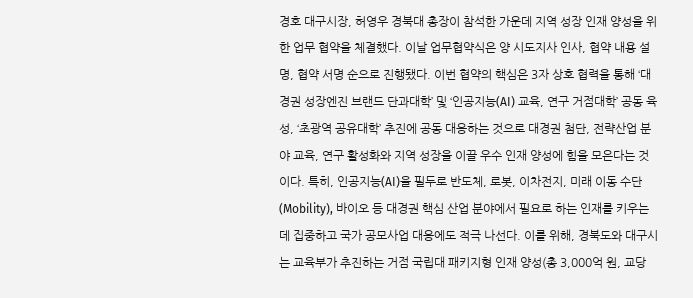경호 대구시장, 허영우 경북대 총장이 참석한 가운데 지역 성장 인재 양성을 위한 업무 협약을 체결했다. 이날 업무협약식은 양 시도지사 인사, 협약 내용 설명, 협약 서명 순으로 진행됐다. 이번 협약의 핵심은 3자 상호 협력을 통해 ‘대경권 성장엔진 브랜드 단과대학’ 및 ‘인공지능(AI) 교육, 연구 거점대학’ 공동 육성, ‘초광역 공유대학’ 추진에 공동 대응하는 것으로 대경권 첨단, 전략산업 분야 교육, 연구 활성화와 지역 성장을 이끌 우수 인재 양성에 힘을 모은다는 것이다. 특히, 인공지능(AI)을 필두로 반도체, 로봇, 이차전지, 미래 이동 수단(Mobility), 바이오 등 대경권 핵심 산업 분야에서 필요로 하는 인재를 키우는 데 집중하고 국가 공모사업 대응에도 적극 나선다. 이를 위해, 경북도와 대구시는 교육부가 추진하는 거점 국립대 패키지형 인재 양성(총 3,000억 원, 교당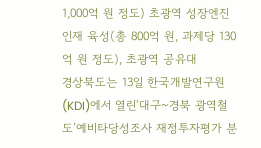1,000억 원 정도) 초광역 성장엔진 인재 육성(총 800억 원, 과제당 130억 원 정도), 초광역 공유대
경상북도는 13일 한국개발연구원(KDI)에서 열린‘대구~경북 광역철도’예비타당성조사 재정투자평가 분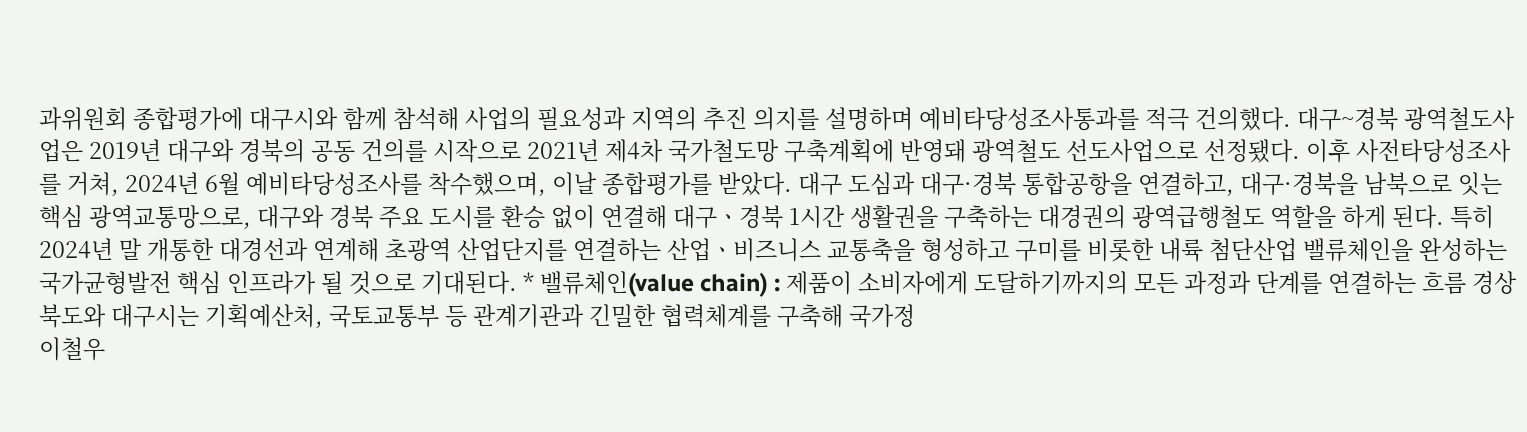과위원회 종합평가에 대구시와 함께 참석해 사업의 필요성과 지역의 추진 의지를 설명하며 예비타당성조사통과를 적극 건의했다. 대구~경북 광역철도사업은 2019년 대구와 경북의 공동 건의를 시작으로 2021년 제4차 국가철도망 구축계획에 반영돼 광역철도 선도사업으로 선정됐다. 이후 사전타당성조사를 거쳐, 2024년 6월 예비타당성조사를 착수했으며, 이날 종합평가를 받았다. 대구 도심과 대구·경북 통합공항을 연결하고, 대구·경북을 남북으로 잇는 핵심 광역교통망으로, 대구와 경북 주요 도시를 환승 없이 연결해 대구ㆍ경북 1시간 생활권을 구축하는 대경권의 광역급행철도 역할을 하게 된다. 특히 2024년 말 개통한 대경선과 연계해 초광역 산업단지를 연결하는 산업ㆍ비즈니스 교통축을 형성하고 구미를 비롯한 내륙 첨단산업 밸류체인을 완성하는 국가균형발전 핵심 인프라가 될 것으로 기대된다. * 밸류체인(value chain) : 제품이 소비자에게 도달하기까지의 모든 과정과 단계를 연결하는 흐름 경상북도와 대구시는 기획예산처, 국토교통부 등 관계기관과 긴밀한 협력체계를 구축해 국가정
이철우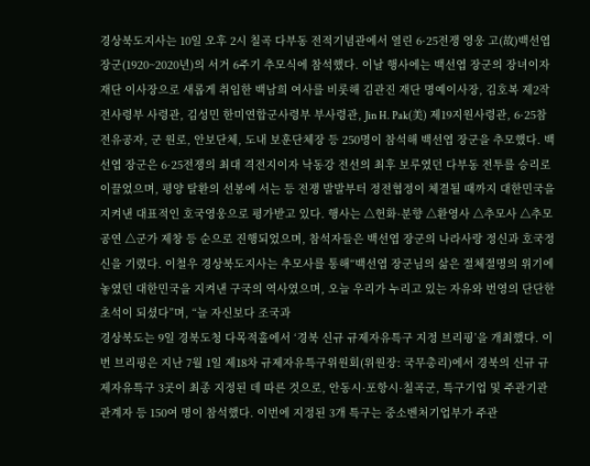경상북도지사는 10일 오후 2시 칠곡 다부동 전적기념관에서 열린 6·25전쟁 영웅 고(故)백선엽 장군(1920~2020년)의 서거 6주기 추모식에 참석했다. 이날 행사에는 백선엽 장군의 장녀이자 재단 이사장으로 새롭게 취임한 백남희 여사를 비롯해 김관진 재단 명예이사장, 김호복 제2작전사령부 사령관, 김성민 한미연합군사령부 부사령관, Jin H. Pak(美) 제19지원사령관, 6·25참전유공자, 군 원로, 안보단체, 도내 보훈단체장 등 250명이 참석해 백선엽 장군을 추모했다. 백선엽 장군은 6·25전쟁의 최대 격전지이자 낙동강 전선의 최후 보루였던 다부동 전투를 승리로 이끌었으며, 평양 탈환의 선봉에 서는 등 전쟁 발발부터 정전협정이 체결될 때까지 대한민국을 지켜낸 대표적인 호국영웅으로 평가받고 있다. 행사는 △헌화·분향 △환영사 △추모사 △추모공연 △군가 제창 등 순으로 진행되었으며, 참석자들은 백선엽 장군의 나라사랑 정신과 호국정신을 기렸다. 이철우 경상북도지사는 추모사를 통해“백선엽 장군님의 삶은 절체절명의 위기에 놓였던 대한민국을 지켜낸 구국의 역사였으며, 오늘 우리가 누리고 있는 자유와 번영의 단단한 초석이 되셨다”며, “늘 자신보다 조국과
경상북도는 9일 경북도청 다목적홀에서 ‘경북 신규 규제자유특구 지정 브리핑’을 개최했다. 이번 브리핑은 지난 7월 1일 제18차 규제자유특구위원회(위원장: 국무총리)에서 경북의 신규 규제자유특구 3곳이 최종 지정된 데 따른 것으로, 안동시·포항시·칠곡군, 특구기업 및 주관기관 관계자 등 150여 명이 참석했다. 이번에 지정된 3개 특구는 중소벤처기업부가 주관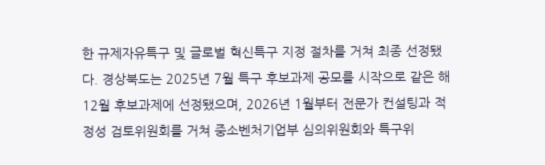한 규제자유특구 및 글로벌 혁신특구 지정 절차를 거쳐 최종 선정됐다. 경상북도는 2025년 7월 특구 후보과제 공모를 시작으로 같은 해 12월 후보과제에 선정됐으며, 2026년 1월부터 전문가 컨설팅과 적정성 검토위원회를 거쳐 중소벤처기업부 심의위원회와 특구위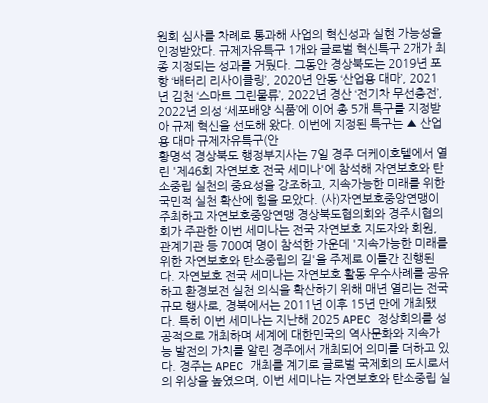원회 심사를 차례로 통과해 사업의 혁신성과 실현 가능성을 인정받았다. 규제자유특구 1개와 글로벌 혁신특구 2개가 최종 지정되는 성과를 거뒀다. 그동안 경상북도는 2019년 포항 ‘배터리 리사이클링’, 2020년 안동 ‘산업용 대마’, 2021년 김천 ‘스마트 그린물류’, 2022년 경산 ‘전기차 무선충전’, 2022년 의성 ‘세포배양 식품’에 이어 총 5개 특구를 지정받아 규제 혁신을 선도해 왔다. 이번에 지정된 특구는 ▲ 산업용 대마 규제자유특구(안
황명석 경상북도 행정부지사는 7일 경주 더케이호텔에서 열린 '제46회 자연보호 전국 세미나'에 참석해 자연보호와 탄소중립 실천의 중요성을 강조하고, 지속가능한 미래를 위한 국민적 실천 확산에 힘을 모았다. (사)자연보호중앙연맹이 주최하고 자연보호중앙연맹 경상북도협의회와 경주시협의회가 주관한 이번 세미나는 전국 자연보호 지도자와 회원, 관계기관 등 700여 명이 참석한 가운데 '지속가능한 미래를 위한 자연보호와 탄소중립의 길'을 주제로 이틀간 진행된다. 자연보호 전국 세미나는 자연보호 활동 우수사례를 공유하고 환경보전 실천 의식을 확산하기 위해 매년 열리는 전국 규모 행사로, 경북에서는 2011년 이후 15년 만에 개최됐다. 특히 이번 세미나는 지난해 2025 APEC 정상회의를 성공적으로 개최하며 세계에 대한민국의 역사문화와 지속가능 발전의 가치를 알린 경주에서 개최되어 의미를 더하고 있다. 경주는 APEC 개최를 계기로 글로벌 국제회의 도시로서의 위상을 높였으며, 이번 세미나는 자연보호와 탄소중립 실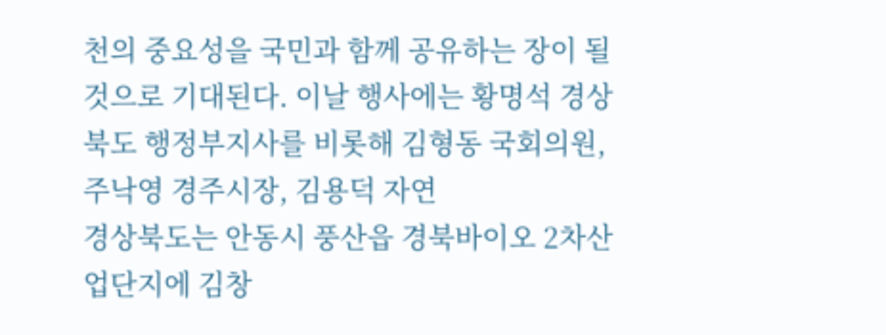천의 중요성을 국민과 함께 공유하는 장이 될 것으로 기대된다. 이날 행사에는 황명석 경상북도 행정부지사를 비롯해 김형동 국회의원, 주낙영 경주시장, 김용덕 자연
경상북도는 안동시 풍산읍 경북바이오 2차산업단지에 김창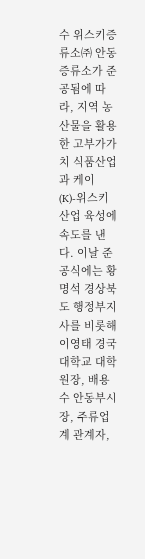수 위스키증류소㈜ 안동증류소가 준공됨에 따라, 지역 농산물을 활용한 고부가가치 식품산업과 케이(K)-위스키 산업 육성에 속도를 낸다. 이날 준공식에는 황명석 경상북도 행정부지사를 비롯해 이영태 경국대학교 대학원장, 배용수 안동부시장, 주류업계 관계자,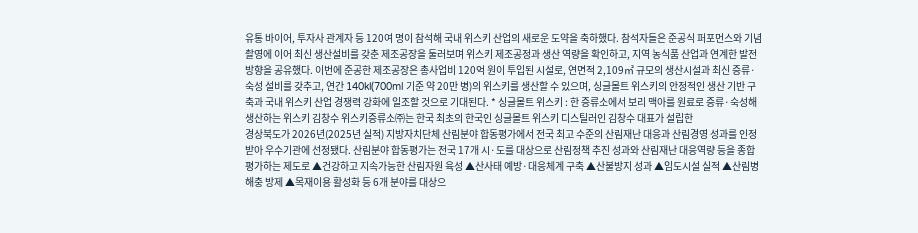유통 바이어, 투자사 관계자 등 120여 명이 참석해 국내 위스키 산업의 새로운 도약을 축하했다. 참석자들은 준공식 퍼포먼스와 기념촬영에 이어 최신 생산설비를 갖춘 제조공장을 둘러보며 위스키 제조공정과 생산 역량을 확인하고, 지역 농식품 산업과 연계한 발전 방향을 공유했다. 이번에 준공한 제조공장은 총사업비 120억 원이 투입된 시설로, 연면적 2,109㎡ 규모의 생산시설과 최신 증류·숙성 설비를 갖추고, 연간 140kl(700ml 기준 약 20만 병)의 위스키를 생산할 수 있으며, 싱글몰트 위스키의 안정적인 생산 기반 구축과 국내 위스키 산업 경쟁력 강화에 일조할 것으로 기대된다. * 싱글몰트 위스키 : 한 증류소에서 보리 맥아를 원료로 증류·숙성해 생산하는 위스키 김창수 위스키증류소㈜는 한국 최초의 한국인 싱글몰트 위스키 디스틸러인 김창수 대표가 설립한
경상북도가 2026년(2025년 실적) 지방자치단체 산림분야 합동평가에서 전국 최고 수준의 산림재난 대응과 산림경영 성과를 인정받아 우수기관에 선정됐다. 산림분야 합동평가는 전국 17개 시·도를 대상으로 산림정책 추진 성과와 산림재난 대응역량 등을 종합 평가하는 제도로 ▲건강하고 지속가능한 산림자원 육성 ▲산사태 예방·대응체계 구축 ▲산불방지 성과 ▲임도시설 실적 ▲산림병해충 방제 ▲목재이용 활성화 등 6개 분야를 대상으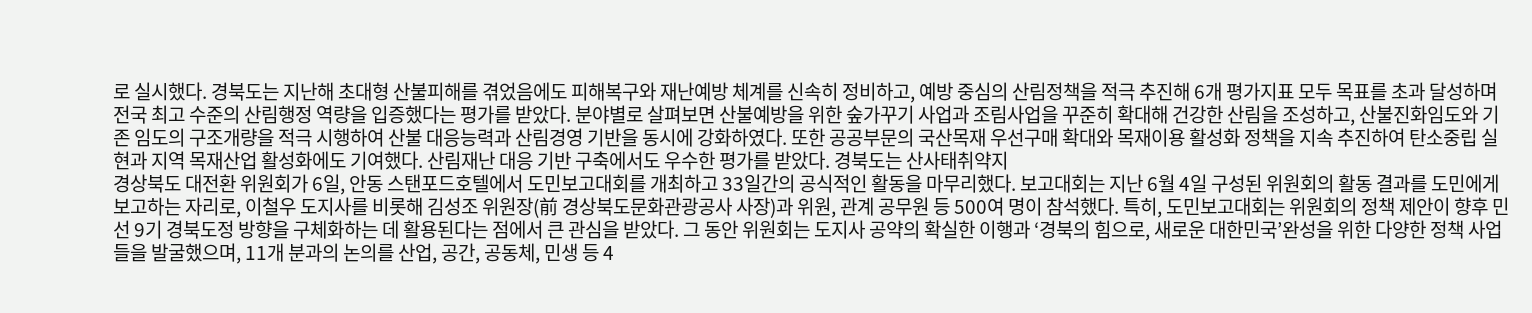로 실시했다. 경북도는 지난해 초대형 산불피해를 겪었음에도 피해복구와 재난예방 체계를 신속히 정비하고, 예방 중심의 산림정책을 적극 추진해 6개 평가지표 모두 목표를 초과 달성하며 전국 최고 수준의 산림행정 역량을 입증했다는 평가를 받았다. 분야별로 살펴보면 산불예방을 위한 숲가꾸기 사업과 조림사업을 꾸준히 확대해 건강한 산림을 조성하고, 산불진화임도와 기존 임도의 구조개량을 적극 시행하여 산불 대응능력과 산림경영 기반을 동시에 강화하였다. 또한 공공부문의 국산목재 우선구매 확대와 목재이용 활성화 정책을 지속 추진하여 탄소중립 실현과 지역 목재산업 활성화에도 기여했다. 산림재난 대응 기반 구축에서도 우수한 평가를 받았다. 경북도는 산사태취약지
경상북도 대전환 위원회가 6일, 안동 스탠포드호텔에서 도민보고대회를 개최하고 33일간의 공식적인 활동을 마무리했다. 보고대회는 지난 6월 4일 구성된 위원회의 활동 결과를 도민에게 보고하는 자리로, 이철우 도지사를 비롯해 김성조 위원장(前 경상북도문화관광공사 사장)과 위원, 관계 공무원 등 500여 명이 참석했다. 특히, 도민보고대회는 위원회의 정책 제안이 향후 민선 9기 경북도정 방향을 구체화하는 데 활용된다는 점에서 큰 관심을 받았다. 그 동안 위원회는 도지사 공약의 확실한 이행과 ‘경북의 힘으로, 새로운 대한민국’완성을 위한 다양한 정책 사업들을 발굴했으며, 11개 분과의 논의를 산업, 공간, 공동체, 민생 등 4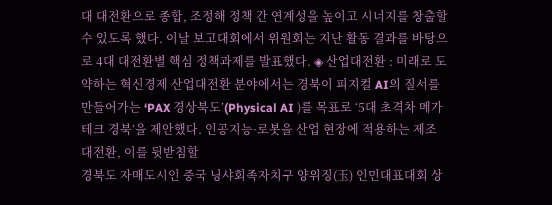대 대전환으로 종합, 조정해 정책 간 연계성을 높이고 시너지를 창출할 수 있도록 했다. 이날 보고대회에서 위원회는 지난 활동 결과를 바탕으로 4대 대전환별 핵심 정책과제를 발표했다. ◈ 산업대전환 : 미래로 도약하는 혁신경제 산업대전환 분야에서는 경북이 피지컬 AI의 질서를 만들어가는 ‘PAX 경상북도’(Physical AI )를 목표로 ‘5대 초격차 메가테크 경북’을 제안했다. 인공지능·로봇을 산업 현장에 적용하는 제조 대전환, 이를 뒷받침할
경북도 자매도시인 중국 닝샤회족자치구 양위징(玉) 인민대표대회 상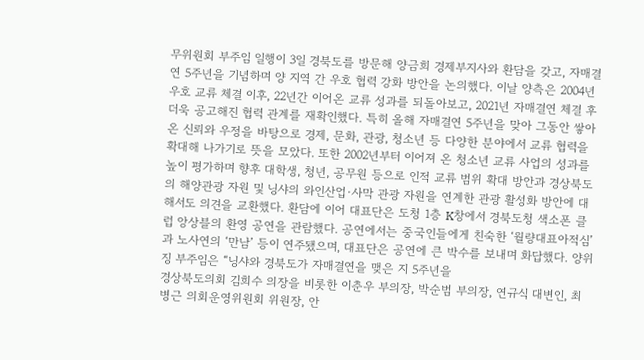무위원회 부주임 일행이 3일 경북도를 방문해 양금희 경제부지사와 환담을 갖고, 자매결연 5주년을 기념하며 양 지역 간 우호 협력 강화 방안을 논의했다. 이날 양측은 2004년 우호 교류 체결 이후, 22년간 이어온 교류 성과를 되돌아보고, 2021년 자매결연 체결 후 더욱 공고해진 협력 관계를 재확인했다. 특히 올해 자매결연 5주년을 맞아 그동안 쌓아온 신뢰와 우정을 바탕으로 경제, 문화, 관광, 청소년 등 다양한 분야에서 교류 협력을 확대해 나가기로 뜻을 모았다. 또한 2002년부터 이어져 온 청소년 교류 사업의 성과를 높이 평가하며 향후 대학생, 청년, 공무원 등으로 인적 교류 범위 확대 방안과 경상북도의 해양관광 자원 및 닝샤의 와인산업·사막 관광 자원을 연계한 관광 활성화 방안에 대해서도 의견을 교환했다. 환담에 이어 대표단은 도청 1층 K창에서 경북도청 색소폰 클럽 앙상블의 환영 공연을 관람했다. 공연에서는 중국인들에게 친숙한 ‘월량대표아적심’과 노사연의 ‘만남’ 등이 연주됐으며, 대표단은 공연에 큰 박수를 보내며 화답했다. 양위징 부주임은 “닝샤와 경북도가 자매결연을 맺은 지 5주년을
경상북도의회 김희수 의장을 비롯한 이춘우 부의장, 박순범 부의장, 연규식 대변인, 최병근 의회운영위원회 위원장, 안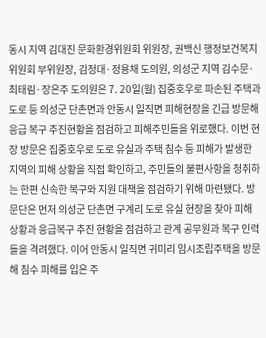동시 지역 김대진 문화환경위원회 위원장, 권백신 행정보건복지위원회 부위원장, 김정대·정용채 도의원, 의성군 지역 김수문·최태림·장은주 도의원은 7. 20일(월) 집중호우로 파손된 주택과 도로 등 의성군 단촌면과 안동시 일직면 피해현장을 긴급 방문해 응급 복구 추진현황을 점검하고 피해주민들을 위로했다. 이번 현장 방문은 집중호우로 도로 유실과 주택 침수 등 피해가 발생한 지역의 피해 상황을 직접 확인하고, 주민들의 불편사항을 청취하는 한편 신속한 복구와 지원 대책을 점검하기 위해 마련됐다. 방문단은 먼저 의성군 단촌면 구계리 도로 유실 현장을 찾아 피해 상황과 응급복구 추진 현황을 점검하고 관계 공무원과 복구 인력들을 격려했다. 이어 안동시 일직면 귀미리 임시조립주택을 방문해 침수 피해를 입은 주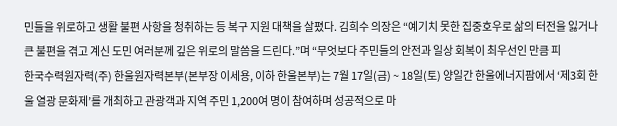민들을 위로하고 생활 불편 사항을 청취하는 등 복구 지원 대책을 살폈다. 김희수 의장은 “예기치 못한 집중호우로 삶의 터전을 잃거나 큰 불편을 겪고 계신 도민 여러분께 깊은 위로의 말씀을 드린다.”며 “무엇보다 주민들의 안전과 일상 회복이 최우선인 만큼 피
한국수력원자력(주) 한울원자력본부(본부장 이세용, 이하 한울본부)는 7월 17일(금) ~ 18일(토) 양일간 한울에너지팜에서 ‘제3회 한울 열광 문화제’를 개최하고 관광객과 지역 주민 1,200여 명이 참여하며 성공적으로 마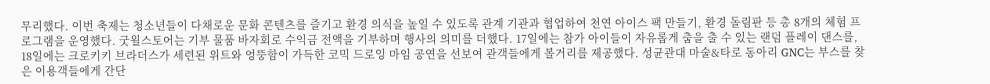무리했다. 이번 축제는 청소년들이 다채로운 문화 콘텐츠를 즐기고 환경 의식을 높일 수 있도록 관계 기관과 협업하여 천연 아이스 팩 만들기, 환경 돌림판 등 총 8개의 체험 프로그램을 운영했다. 굿윌스토어는 기부 물품 바자회로 수익금 전액을 기부하며 행사의 의미를 더했다. 17일에는 참가 아이들이 자유롭게 춤을 출 수 있는 랜덤 플레이 댄스를, 18일에는 크로키키 브라더스가 세련된 위트와 엉뚱함이 가득한 코믹 드로잉 마임 공연을 선보여 관객들에게 볼거리를 제공했다. 성균관대 마술&타로 동아리 GNC는 부스를 찾은 이용객들에게 간단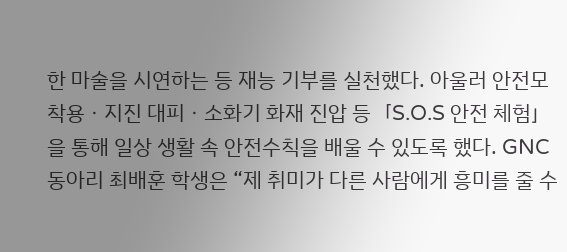한 마술을 시연하는 등 재능 기부를 실천했다. 아울러 안전모 착용ㆍ지진 대피ㆍ소화기 화재 진압 등「S.O.S 안전 체험」을 통해 일상 생활 속 안전수칙을 배울 수 있도록 했다. GNC 동아리 최배훈 학생은 “제 취미가 다른 사람에게 흥미를 줄 수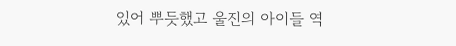있어 뿌듯했고 울진의 아이들 역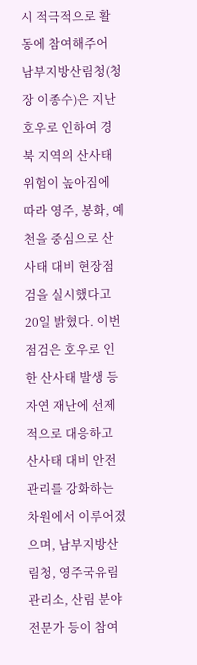시 적극적으로 활동에 참여해주어
남부지방산림청(청장 이종수)은 지난 호우로 인하여 경북 지역의 산사태 위험이 높아짐에 따라 영주, 봉화, 예천을 중심으로 산사태 대비 현장점검을 실시했다고 20일 밝혔다. 이번 점검은 호우로 인한 산사태 발생 등 자연 재난에 선제적으로 대응하고 산사태 대비 안전관리를 강화하는 차원에서 이루어졌으며, 남부지방산림청, 영주국유림관리소, 산림 분야 전문가 등이 참여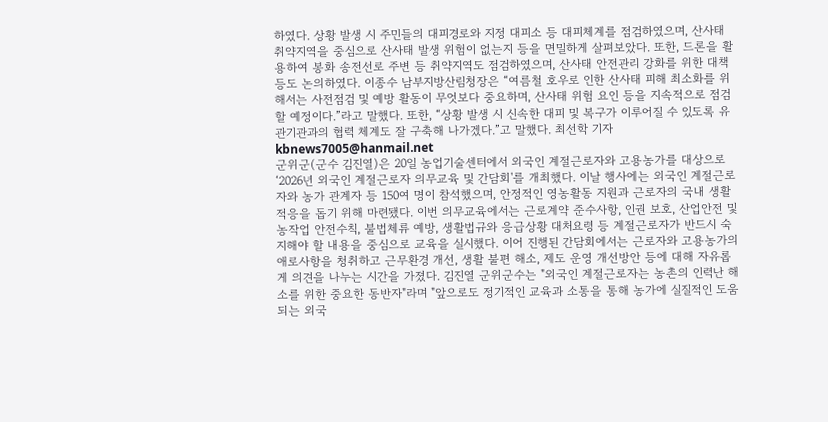하였다. 상황 발생 시 주민들의 대피경로와 지정 대피소 등 대피체계를 점검하였으며, 산사태 취약지역을 중심으로 산사태 발생 위험이 없는지 등을 면밀하게 살펴보았다. 또한, 드론을 활용하여 봉화 송전선로 주변 등 취약지역도 점검하였으며, 산사태 안전관리 강화를 위한 대책 등도 논의하였다. 이종수 남부지방산림청장은 “여름철 호우로 인한 산사태 피해 최소화를 위해서는 사전점검 및 예방 활동이 무엇보다 중요하며, 산사태 위험 요인 등을 지속적으로 점검할 예정이다.”라고 말했다. 또한, “상황 발생 시 신속한 대피 및 복구가 이루어질 수 있도록 유관기관과의 협력 체계도 잘 구축해 나가겠다.”고 말했다. 최선학 기자 kbnews7005@hanmail.net
군위군(군수 김진열)은 20일 농업기술센터에서 외국인 계절근로자와 고용농가를 대상으로‘2026년 외국인 계절근로자 의무교육 및 간담회'를 개최했다. 이날 행사에는 외국인 계절근로자와 농가 관계자 등 150여 명이 참석했으며, 안정적인 영농활동 지원과 근로자의 국내 생활 적응을 돕기 위해 마련됐다. 이번 의무교육에서는 근로계약 준수사항, 인권 보호, 산업안전 및 농작업 안전수칙, 불법체류 예방, 생활법규와 응급상황 대처요령 등 계절근로자가 반드시 숙지해야 할 내용을 중심으로 교육을 실시했다. 이어 진행된 간담회에서는 근로자와 고용농가의 애로사항을 청취하고 근무환경 개선, 생활 불편 해소, 제도 운영 개선방안 등에 대해 자유롭게 의견을 나누는 시간을 가졌다. 김진열 군위군수는 "외국인 계절근로자는 농촌의 인력난 해소를 위한 중요한 동반자"라며 "앞으로도 정기적인 교육과 소통을 통해 농가에 실질적인 도움되는 외국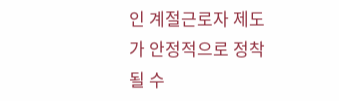인 계절근로자 제도가 안정적으로 정착될 수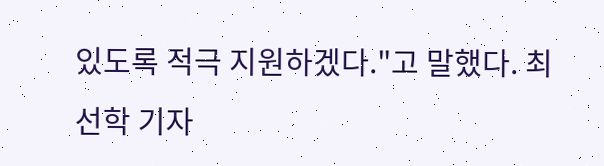있도록 적극 지원하겠다."고 말했다. 최선학 기자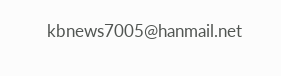kbnews7005@hanmail.net